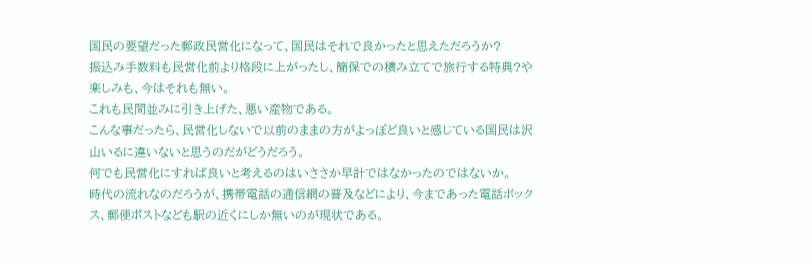国民の要望だった郵政民営化になって、国民はそれで良かったと思えただろうか?
振込み手数料も民営化前より格段に上がったし、簡保での積み立てで旅行する特典?や楽しみも、今はそれも無い。
これも民間並みに引き上げた、悪い産物である。
こんな事だったら、民営化しないで以前のままの方がよっぽど良いと感じている国民は沢山いるに違いないと思うのだがどうだろう。
何でも民営化にすれば良いと考えるのはいささか早計ではなかったのではないか。
時代の流れなのだろうが、携帯電話の通信網の普及などにより、今まであった電話ボックス、郵便ポストなども駅の近くにしか無いのが現状である。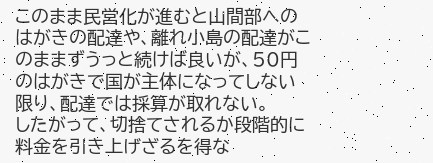このまま民営化が進むと山間部へのはがきの配達や、離れ小島の配達がこのままずうっと続けば良いが、50円のはがきで国が主体になってしない限り、配達では採算が取れない。
したがって、切捨てされるか段階的に料金を引き上げざるを得な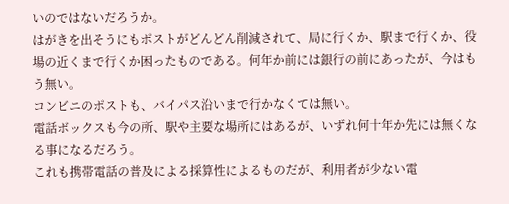いのではないだろうか。
はがきを出そうにもポストがどんどん削減されて、局に行くか、駅まで行くか、役場の近くまで行くか困ったものである。何年か前には銀行の前にあったが、今はもう無い。
コンビニのポストも、バイパス沿いまで行かなくては無い。
電話ボックスも今の所、駅や主要な場所にはあるが、いずれ何十年か先には無くなる事になるだろう。
これも携帯電話の普及による採算性によるものだが、利用者が少ない電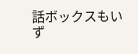話ボックスもいず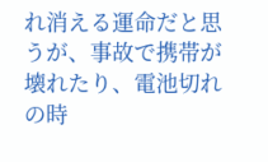れ消える運命だと思うが、事故で携帯が壊れたり、電池切れの時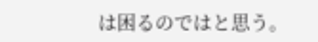は困るのではと思う。